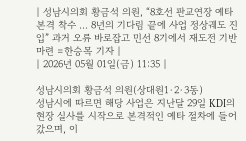| 성남시의회 황금석 의원, “8호선 판교연장 예타 본격 착수 … 8년의 기다림 끝에 사업 정상궤도 진입” 과거 오류 바로잡고 민선 8기에서 재도전 기반 마련 =한승목 기자 |
| 2026년 05월 01일(금) 11:35 |

성남시의회 황금석 의원(상대원1·2·3동)
성남시에 따르면 해당 사업은 지난달 29일 KDI의 현장 실사를 시작으로 본격적인 예타 절차에 들어갔으며, 이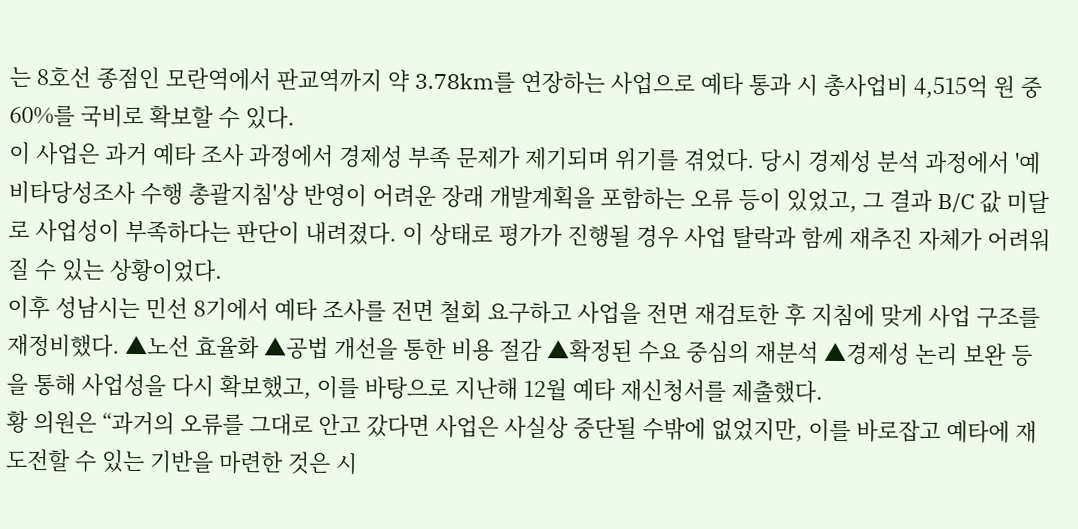는 8호선 종점인 모란역에서 판교역까지 약 3.78km를 연장하는 사업으로 예타 통과 시 총사업비 4,515억 원 중 60%를 국비로 확보할 수 있다.
이 사업은 과거 예타 조사 과정에서 경제성 부족 문제가 제기되며 위기를 겪었다. 당시 경제성 분석 과정에서 '예비타당성조사 수행 총괄지침'상 반영이 어려운 장래 개발계획을 포함하는 오류 등이 있었고, 그 결과 B/C 값 미달로 사업성이 부족하다는 판단이 내려졌다. 이 상태로 평가가 진행될 경우 사업 탈락과 함께 재추진 자체가 어려워질 수 있는 상황이었다.
이후 성남시는 민선 8기에서 예타 조사를 전면 철회 요구하고 사업을 전면 재검토한 후 지침에 맞게 사업 구조를 재정비했다. ▲노선 효율화 ▲공법 개선을 통한 비용 절감 ▲확정된 수요 중심의 재분석 ▲경제성 논리 보완 등을 통해 사업성을 다시 확보했고, 이를 바탕으로 지난해 12월 예타 재신청서를 제출했다.
황 의원은 “과거의 오류를 그대로 안고 갔다면 사업은 사실상 중단될 수밖에 없었지만, 이를 바로잡고 예타에 재도전할 수 있는 기반을 마련한 것은 시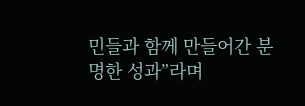민들과 함께 만들어간 분명한 성과”라며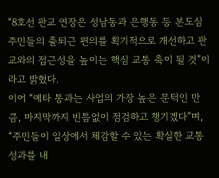“8호선 판교 연장은 성남동과 은행동 등 본도심 주민들의 출퇴근 편의를 획기적으로 개선하고 판교와의 접근성을 높이는 핵심 교통 축이 될 것”이라고 밝혔다.
이어 “예타 통과는 사업의 가장 높은 문턱인 만큼, 마지막까지 빈틈없이 점검하고 챙기겠다”며, “주민들이 일상에서 체감할 수 있는 확실한 교통 성과를 내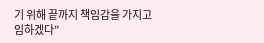기 위해 끝까지 책임감을 가지고 임하겠다”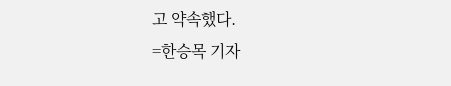고 약속했다.
=한승목 기자